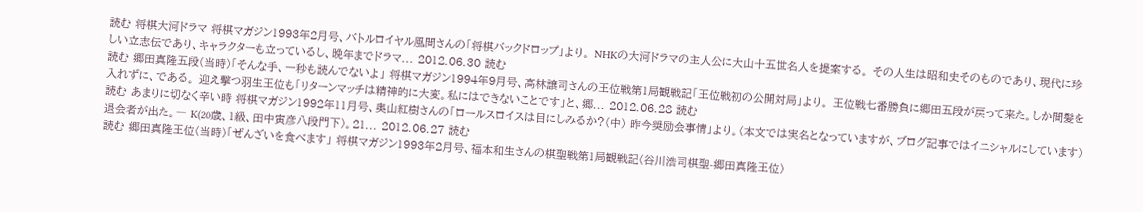読む 将棋大河ドラマ 将棋マガジン1993年2月号、バトルロイヤル風間さんの「将棋バックドロップ」より。 NHKの大河ドラマの主人公に大山十五世名人を提案する。 その人生は昭和史そのものであり、現代に珍しい立志伝であり、キャラクターも立っているし、晩年までドラマ... 2012.06.30 読む
読む 郷田真隆五段(当時)「そんな手、一秒も読んでないよ」 将棋マガジン1994年9月号、高林譲司さんの王位戦第1局観戦記「王位戦初の公開対局」より。 王位戦七番勝負に郷田五段が戻って来た。しか間髪を入れずに、である。 迎え撃つ羽生王位も「リターンマッチは精神的に大変。私にはできないことです」と、郷... 2012.06.28 読む
読む あまりに切なく辛い時 将棋マガジン1992年11月号、奥山紅樹さんの「ロールスロイスは目にしみるか?(中) 昨今奨励会事情」より。(本文では実名となっていますが、ブログ記事ではイニシャルにしています) 退会者が出た。― K(20歳、1級、田中寅彦八段門下)。21... 2012.06.27 読む
読む 郷田真隆王位(当時)「ぜんざいを食べます」 将棋マガジン1993年2月号、福本和生さんの棋聖戦第1局観戦記(谷川浩司棋聖-郷田真隆王位)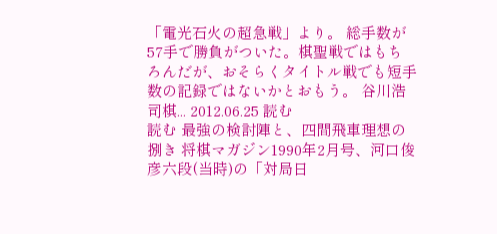「電光石火の超急戦」より。 総手数が57手で勝負がついた。棋聖戦ではもちろんだが、おそらくタイトル戦でも短手数の記録ではないかとおもう。 谷川浩司棋... 2012.06.25 読む
読む 最強の検討陣と、四間飛車理想の捌き 将棋マガジン1990年2月号、河口俊彦六段(当時)の「対局日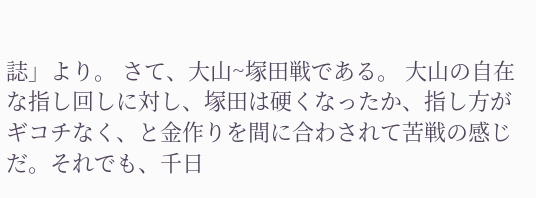誌」より。 さて、大山~塚田戦である。 大山の自在な指し回しに対し、塚田は硬くなったか、指し方がギコチなく、と金作りを間に合わされて苦戦の感じだ。それでも、千日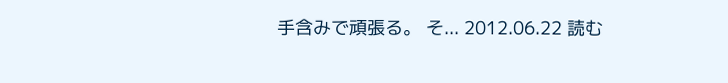手含みで頑張る。 そ... 2012.06.22 読む